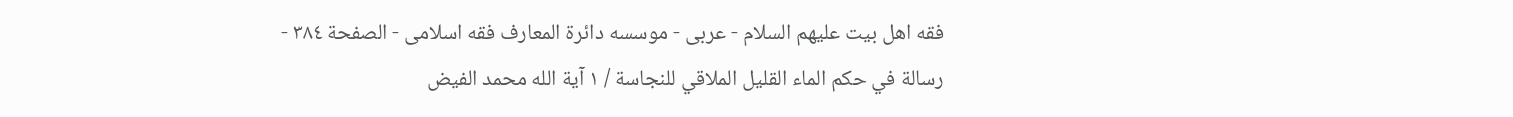فقه اهل بیت علیهم السلام - عربی - موسسه دائرة المعارف فقه اسلامی - الصفحة ٣٨٤ - رسالة في حكم الماء القليل الملاقي للنجاسة / ١ آية الله محمد الفيض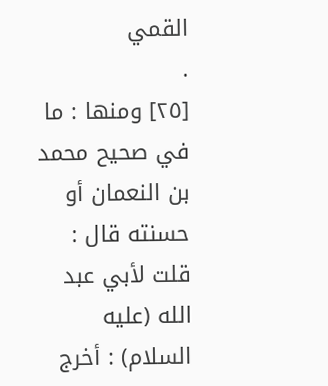القمي
.
[٢٥] ومنها : ما في صحيح محمد بن النعمان أو حسنته قال : قلت لأبي عبد الله (عليه السلام) : أخرج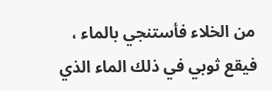من الخلاء فأستنجي بالماء ، فيقع ثوبي في ذلك الماء الذي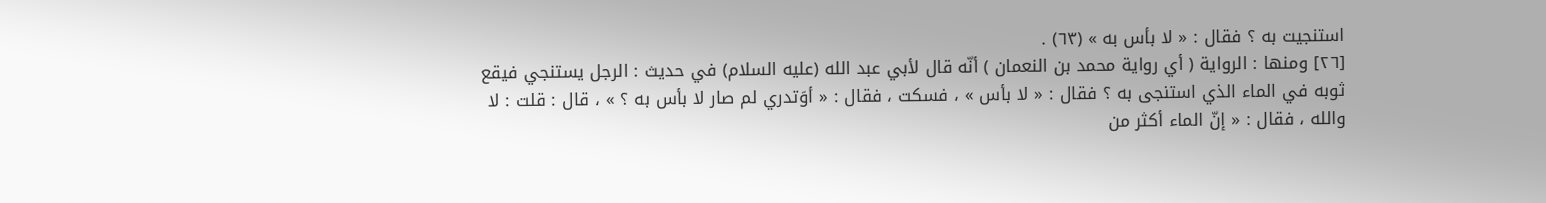استنجيت به ؟ فقال : « لا بأس به » (٦٣) .
[٢٦] ومنها : الرواية ( أي رواية محمد بن النعمان ) أنّه قال لأبي عبد الله (عليه السلام) في حديث : الرجل يستنجي فيقع ثوبه في الماء الذي استنجى به ؟ فقال : « لا بأس » ، فسكت ، فقال : « أوَتدري لم صار لا بأس به ؟ » ، قال : قلت : لا والله ، فقال : « إنّ الماء أكثر من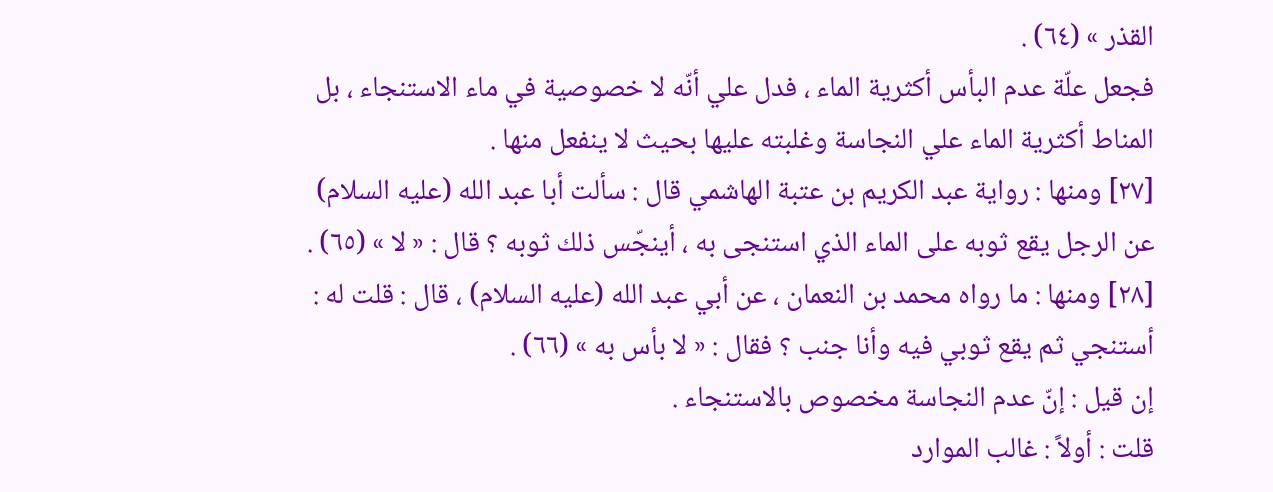القذر » (٦٤) .
فجعل علّة عدم البأس أکثرية الماء ، فدل علي أنّه لا خصوصية في ماء الاستنجاء ، بل المناط أکثرية الماء علي النجاسة وغلبته عليها بحيث لا ينفعل منها .
[٢٧] ومنها : رواية عبد الكريم بن عتبة الهاشمي قال : سألت أبا عبد الله (عليه السلام) عن الرجل يقع ثوبه على الماء الذي استنجى به ، أينجّس ذلك ثوبه ؟ قال : « لا » (٦٥) .
[٢٨] ومنها : ما رواه محمد بن النعمان ، عن أبي عبد الله (عليه السلام) ، قال : قلت له : أستنجي ثم يقع ثوبي فيه وأنا جنب ؟ فقال : « لا بأس به » (٦٦) .
إن قيل : إنّ عدم النجاسة مخصوص بالاستنجاء .
قلت : أولاً : غالب الموارد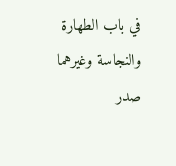في باب الطهارة والنجاسة وغيرهما صدر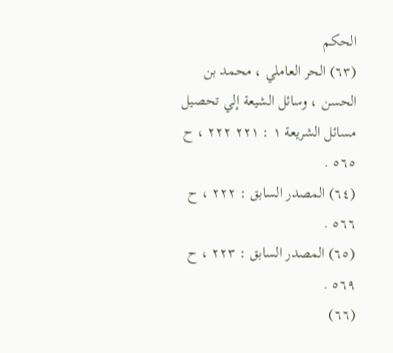الحكم
(٦٣) الحر العاملي ، محمد بن الحسن ، وسائل الشيعة إلي تحصيل مسائل الشريعة ١ : ٢٢١ ٢٢٢ ، ح ٥٦٥ .
(٦٤) المصدر السابق : ٢٢٢ ، ح ٥٦٦ .
(٦٥) المصدر السابق : ٢٢٣ ، ح ٥٦٩ .
(٦٦)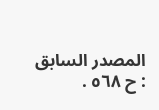المصدر السابق : ح ٥٦٨ .